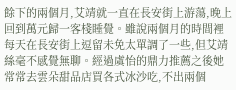餘下的兩個月,艾靖就一直在長安街上游蕩,晚上回到萬元歸一客棧睡覺。雖說兩個月的時間裡每天在長安街上逗留未免太單調了一些,但艾靖絲毫不感覺無聊。經過虞怡的鼎力推薦之後她常常去雲朵甜品店買各式冰沙吃,不出兩個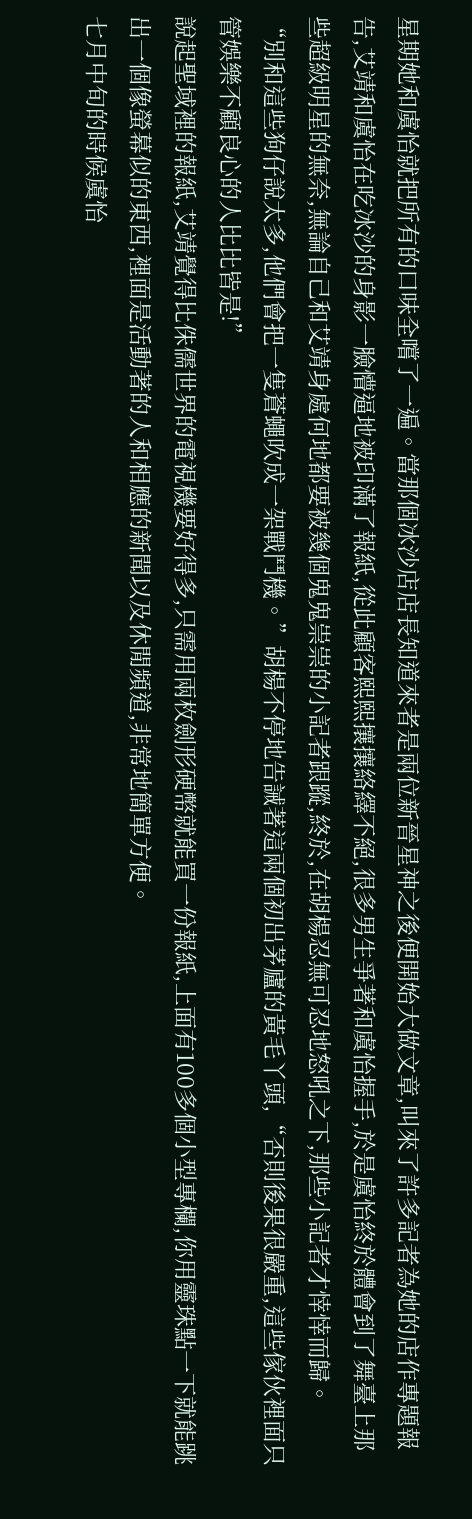星期她和虞怡就把所有的口味全嚐了一遍。當那個冰沙店店長知道來者是兩位新晉星神之後便開始大做文章,叫來了許多記者為她的店作專題報告,艾靖和虞怡在吃冰沙的身影一臉懵逼地被印滿了報紙,從此顧客熙熙攘攘絡繹不絕,很多男生爭著和虞怡握手,於是虞怡終於體會到了舞臺上那些超級明星的無奈,無論自己和艾靖身處何地都要被幾個鬼鬼祟祟的小記者跟蹤,終於,在胡楊忍無可忍地怒吼之下,那些小記者才悻悻而歸。
“別和這些狗仔說太多,他們會把一隻蒼蠅吹成一架戰鬥機。”胡楊不停地告誡著這兩個初出茅廬的黃毛丫頭,“否則後果很嚴重,這些傢伙裡面只管娛樂不顧良心的人比比皆是!”
說起聖域裡的報紙,艾靖覺得比侏儒世界的電視機要好得多,只需用兩枚劍形硬幣就能買一份報紙,上面有100多個小型專欄,你用靈珠點一下就能跳出一個像螢幕似的東西,裡面是活動著的人和相應的新聞以及休閒頻道,非常地簡單方便。
七月中旬的時候虞怡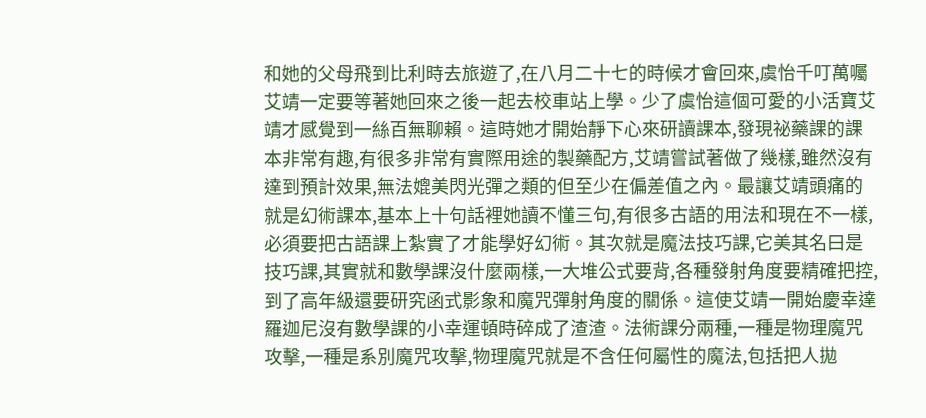和她的父母飛到比利時去旅遊了,在八月二十七的時候才會回來,虞怡千叮萬囑艾靖一定要等著她回來之後一起去校車站上學。少了虞怡這個可愛的小活寶艾靖才感覺到一絲百無聊賴。這時她才開始靜下心來研讀課本,發現祕藥課的課本非常有趣,有很多非常有實際用途的製藥配方,艾靖嘗試著做了幾樣,雖然沒有達到預計效果,無法媲美閃光彈之類的但至少在偏差值之內。最讓艾靖頭痛的就是幻術課本,基本上十句話裡她讀不懂三句,有很多古語的用法和現在不一樣,必須要把古語課上紮實了才能學好幻術。其次就是魔法技巧課,它美其名曰是技巧課,其實就和數學課沒什麼兩樣,一大堆公式要背,各種發射角度要精確把控,到了高年級還要研究函式影象和魔咒彈射角度的關係。這使艾靖一開始慶幸達羅迦尼沒有數學課的小幸運頓時碎成了渣渣。法術課分兩種,一種是物理魔咒攻擊,一種是系別魔咒攻擊,物理魔咒就是不含任何屬性的魔法,包括把人拋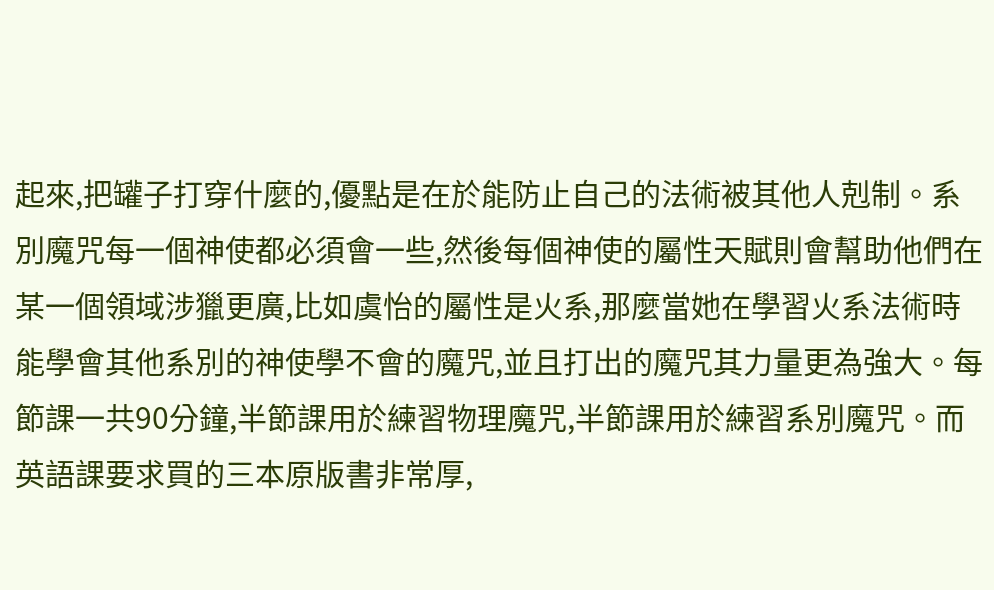起來,把罐子打穿什麼的,優點是在於能防止自己的法術被其他人剋制。系別魔咒每一個神使都必須會一些,然後每個神使的屬性天賦則會幫助他們在某一個領域涉獵更廣,比如虞怡的屬性是火系,那麼當她在學習火系法術時能學會其他系別的神使學不會的魔咒,並且打出的魔咒其力量更為強大。每節課一共90分鐘,半節課用於練習物理魔咒,半節課用於練習系別魔咒。而英語課要求買的三本原版書非常厚,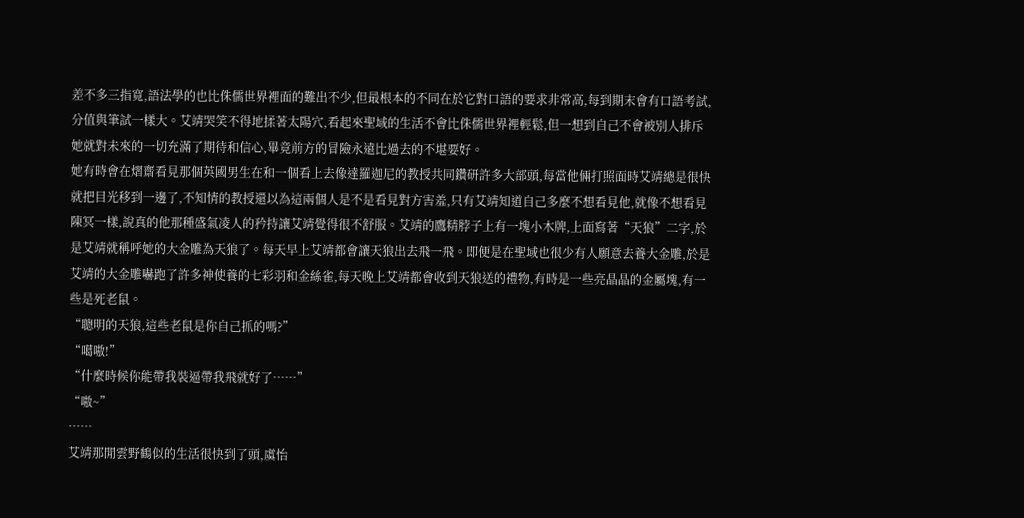差不多三指寬,語法學的也比侏儒世界裡面的難出不少,但最根本的不同在於它對口語的要求非常高,每到期末會有口語考試,分值與筆試一樣大。艾靖哭笑不得地揉著太陽穴,看起來聖域的生活不會比侏儒世界裡輕鬆,但一想到自己不會被別人排斥她就對未來的一切充滿了期待和信心,畢竟前方的冒險永遠比過去的不堪要好。
她有時會在熠齋看見那個英國男生在和一個看上去像達羅迦尼的教授共同鑽研許多大部頭,每當他倆打照面時艾靖總是很快就把目光移到一邊了,不知情的教授還以為這兩個人是不是看見對方害羞,只有艾靖知道自己多麼不想看見他,就像不想看見陳冥一樣,說真的他那種盛氣凌人的矜持讓艾靖覺得很不舒服。艾靖的鷹精脖子上有一塊小木牌,上面寫著“天狼”二字,於是艾靖就稱呼她的大金雕為天狼了。每天早上艾靖都會讓天狼出去飛一飛。即便是在聖域也很少有人願意去養大金雕,於是艾靖的大金雕嚇跑了許多神使養的七彩羽和金絲雀,每天晚上艾靖都會收到天狼送的禮物,有時是一些亮晶晶的金屬塊,有一些是死老鼠。
“聰明的天狼,這些老鼠是你自己抓的嗎?”
“噶嗷!”
“什麼時候你能帶我裝逼帶我飛就好了……”
“嗷~”
……
艾靖那閒雲野鶴似的生活很快到了頭,虞怡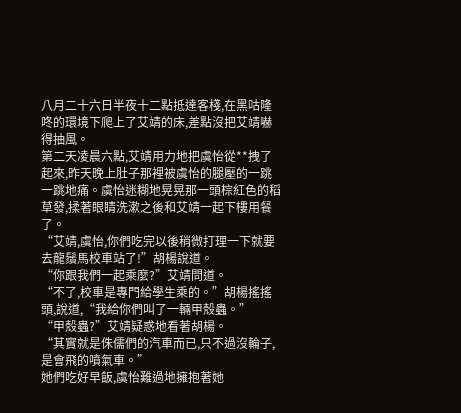八月二十六日半夜十二點抵達客棧,在黑咕隆咚的環境下爬上了艾靖的床,差點沒把艾靖嚇得抽風。
第二天凌晨六點,艾靖用力地把虞怡從**拽了起來,昨天晚上肚子那裡被虞怡的腿壓的一跳一跳地痛。虞怡迷糊地晃晃那一頭棕紅色的稻草發,揉著眼睛洗漱之後和艾靖一起下樓用餐了。
“艾靖,虞怡,你們吃完以後稍微打理一下就要去龍鬚馬校車站了!”胡楊說道。
“你跟我們一起乘麼?”艾靖問道。
“不了,校車是專門給學生乘的。”胡楊搖搖頭,說道,“我給你們叫了一輛甲殼蟲。”
“甲殼蟲?”艾靖疑惑地看著胡楊。
“其實就是侏儒們的汽車而已,只不過沒輪子,是會飛的噴氣車。”
她們吃好早飯,虞怡難過地擁抱著她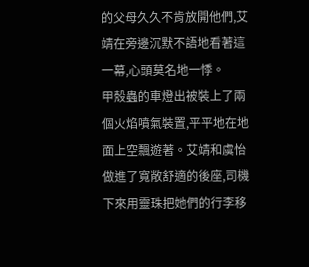的父母久久不肯放開他們,艾靖在旁邊沉默不語地看著這一幕,心頭莫名地一悸。
甲殼蟲的車燈出被裝上了兩個火焰噴氣裝置,平平地在地面上空飄遊著。艾靖和虞怡做進了寬敞舒適的後座,司機下來用靈珠把她們的行李移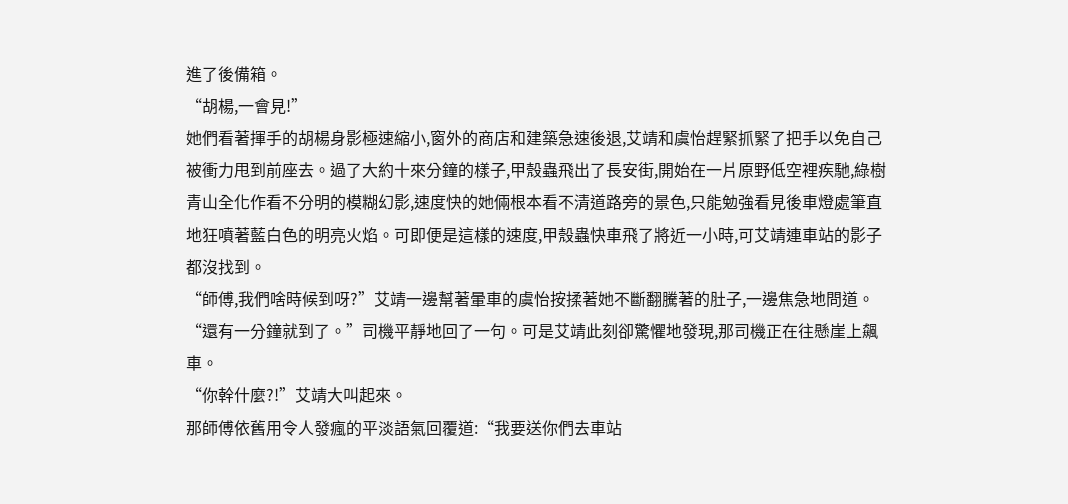進了後備箱。
“胡楊,一會見!”
她們看著揮手的胡楊身影極速縮小,窗外的商店和建築急速後退,艾靖和虞怡趕緊抓緊了把手以免自己被衝力甩到前座去。過了大約十來分鐘的樣子,甲殼蟲飛出了長安街,開始在一片原野低空裡疾馳,綠樹青山全化作看不分明的模糊幻影,速度快的她倆根本看不清道路旁的景色,只能勉強看見後車燈處筆直地狂噴著藍白色的明亮火焰。可即便是這樣的速度,甲殼蟲快車飛了將近一小時,可艾靖連車站的影子都沒找到。
“師傅,我們啥時候到呀?”艾靖一邊幫著暈車的虞怡按揉著她不斷翻騰著的肚子,一邊焦急地問道。
“還有一分鐘就到了。”司機平靜地回了一句。可是艾靖此刻卻驚懼地發現,那司機正在往懸崖上飆車。
“你幹什麼?!”艾靖大叫起來。
那師傅依舊用令人發瘋的平淡語氣回覆道:“我要送你們去車站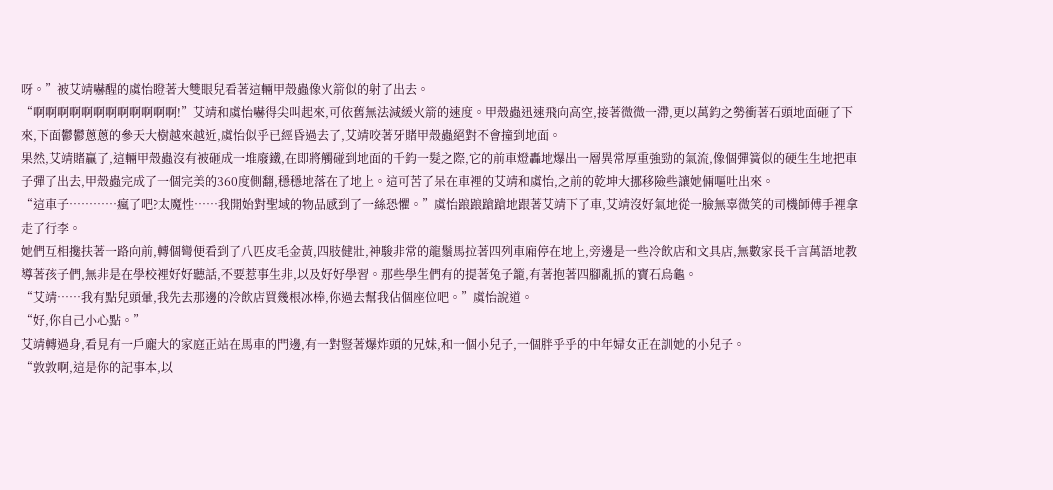呀。”被艾靖嚇醒的虞怡瞪著大雙眼兒看著這輛甲殼蟲像火箭似的射了出去。
“啊啊啊啊啊啊啊啊啊啊啊啊!”艾靖和虞怡嚇得尖叫起來,可依舊無法減緩火箭的速度。甲殼蟲迅速飛向高空,接著微微一滯,更以萬鈞之勢衝著石頭地面砸了下來,下面鬱鬱蔥蔥的參天大樹越來越近,虞怡似乎已經昏過去了,艾靖咬著牙賭甲殼蟲絕對不會撞到地面。
果然,艾靖賭贏了,這輛甲殼蟲沒有被砸成一堆廢鐵,在即將觸碰到地面的千鈞一髮之際,它的前車燈轟地爆出一層異常厚重強勁的氣流,像個彈簧似的硬生生地把車子彈了出去,甲殼蟲完成了一個完美的360度側翻,穩穩地落在了地上。這可苦了呆在車裡的艾靖和虞怡,之前的乾坤大挪移險些讓她倆嘔吐出來。
“這車子…………瘋了吧?太魔性……我開始對聖域的物品感到了一絲恐懼。”虞怡踉踉蹌蹌地跟著艾靖下了車,艾靖沒好氣地從一臉無辜微笑的司機師傅手裡拿走了行李。
她們互相攙扶著一路向前,轉個彎便看到了八匹皮毛金黃,四肢健壯,神駿非常的龍鬚馬拉著四列車廂停在地上,旁邊是一些冷飲店和文具店,無數家長千言萬語地教導著孩子們,無非是在學校裡好好聽話,不要惹事生非,以及好好學習。那些學生們有的提著兔子籠,有著抱著四腳亂抓的寶石烏龜。
“艾靖……我有點兒頭暈,我先去那邊的冷飲店買幾根冰棒,你過去幫我佔個座位吧。”虞怡說道。
“好,你自己小心點。”
艾靖轉過身,看見有一戶龐大的家庭正站在馬車的門邊,有一對豎著爆炸頭的兄妹,和一個小兒子,一個胖乎乎的中年婦女正在訓她的小兒子。
“敦敦啊,這是你的記事本,以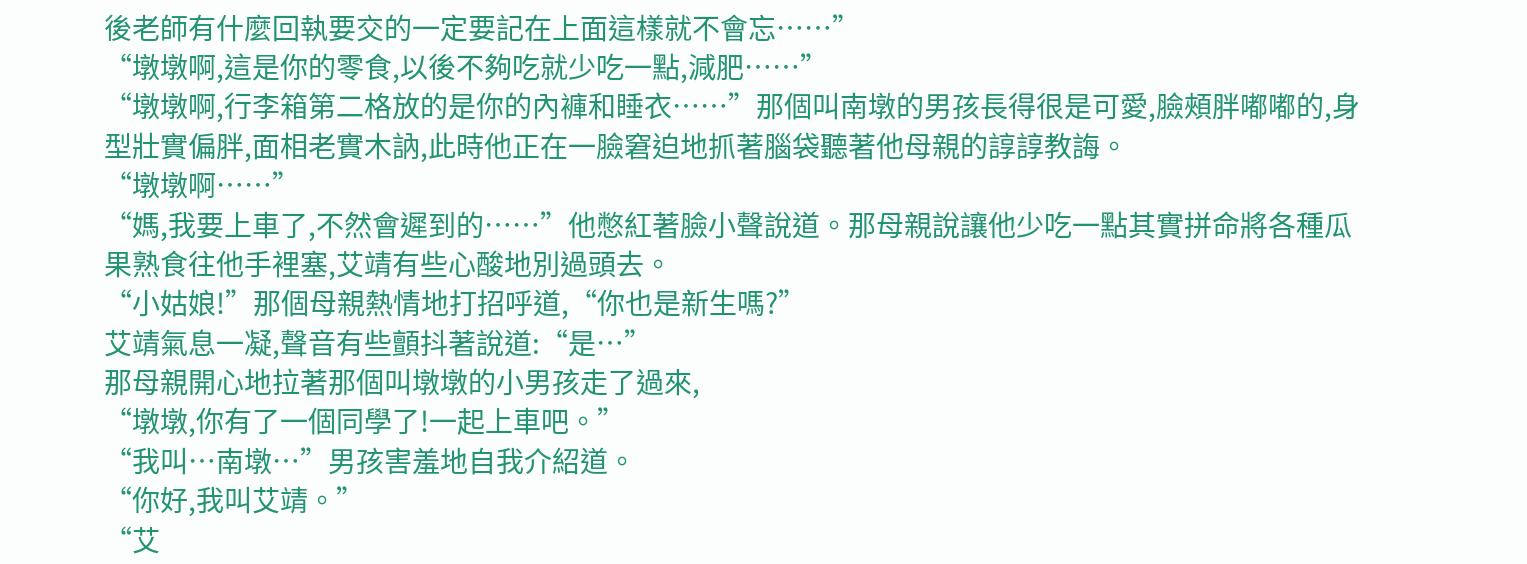後老師有什麼回執要交的一定要記在上面這樣就不會忘……”
“墩墩啊,這是你的零食,以後不夠吃就少吃一點,減肥……”
“墩墩啊,行李箱第二格放的是你的內褲和睡衣……”那個叫南墩的男孩長得很是可愛,臉頰胖嘟嘟的,身型壯實偏胖,面相老實木訥,此時他正在一臉窘迫地抓著腦袋聽著他母親的諄諄教誨。
“墩墩啊……”
“媽,我要上車了,不然會遲到的……”他憋紅著臉小聲說道。那母親說讓他少吃一點其實拼命將各種瓜果熟食往他手裡塞,艾靖有些心酸地別過頭去。
“小姑娘!”那個母親熱情地打招呼道,“你也是新生嗎?”
艾靖氣息一凝,聲音有些顫抖著說道:“是…”
那母親開心地拉著那個叫墩墩的小男孩走了過來,
“墩墩,你有了一個同學了!一起上車吧。”
“我叫…南墩…”男孩害羞地自我介紹道。
“你好,我叫艾靖。”
“艾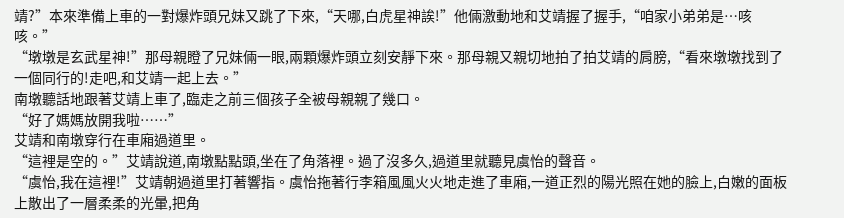靖?”本來準備上車的一對爆炸頭兄妹又跳了下來,“天哪,白虎星神誒!”他倆激動地和艾靖握了握手,“咱家小弟弟是…咳咳。”
“墩墩是玄武星神!”那母親瞪了兄妹倆一眼,兩顆爆炸頭立刻安靜下來。那母親又親切地拍了拍艾靖的肩膀,“看來墩墩找到了一個同行的!走吧,和艾靖一起上去。”
南墩聽話地跟著艾靖上車了,臨走之前三個孩子全被母親親了幾口。
“好了媽媽放開我啦……”
艾靖和南墩穿行在車廂過道里。
“這裡是空的。”艾靖說道,南墩點點頭,坐在了角落裡。過了沒多久,過道里就聽見虞怡的聲音。
“虞怡,我在這裡!”艾靖朝過道里打著響指。虞怡拖著行李箱風風火火地走進了車廂,一道正烈的陽光照在她的臉上,白嫩的面板上散出了一層柔柔的光暈,把角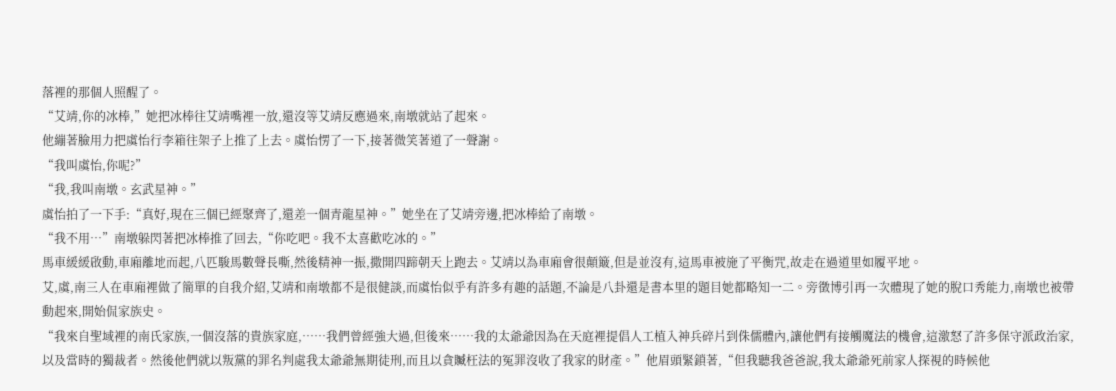落裡的那個人照醒了。
“艾靖,你的冰棒,”她把冰棒往艾靖嘴裡一放,還沒等艾靖反應過來,南墩就站了起來。
他繃著臉用力把虞怡行李箱往架子上推了上去。虞怡愣了一下,接著微笑著道了一聲謝。
“我叫虞怡,你呢?”
“我,我叫南墩。玄武星神。”
虞怡拍了一下手:“真好,現在三個已經聚齊了,還差一個青龍星神。”她坐在了艾靖旁邊,把冰棒給了南墩。
“我不用…”南墩躲閃著把冰棒推了回去,“你吃吧。我不太喜歡吃冰的。”
馬車緩緩啟動,車廂離地而起,八匹駿馬數聲長嘶,然後精神一振,撒開四蹄朝天上跑去。艾靖以為車廂會很顛簸,但是並沒有,這馬車被施了平衡咒,故走在過道里如履平地。
艾,虞,南三人在車廂裡做了簡單的自我介紹,艾靖和南墩都不是很健談,而虞怡似乎有許多有趣的話題,不論是八卦還是書本里的題目她都略知一二。旁徵博引再一次體現了她的脫口秀能力,南墩也被帶動起來,開始侃家族史。
“我來自聖域裡的南氏家族,一個沒落的貴族家庭,……我們曾經強大過,但後來……我的太爺爺因為在天庭裡提倡人工植入神兵碎片到侏儒體內,讓他們有接觸魔法的機會,這激怒了許多保守派政治家,以及當時的獨裁者。然後他們就以叛黨的罪名判處我太爺爺無期徒刑,而且以貪贓枉法的冤罪沒收了我家的財產。”他眉頭緊鎖著,“但我聽我爸爸說,我太爺爺死前家人探視的時候他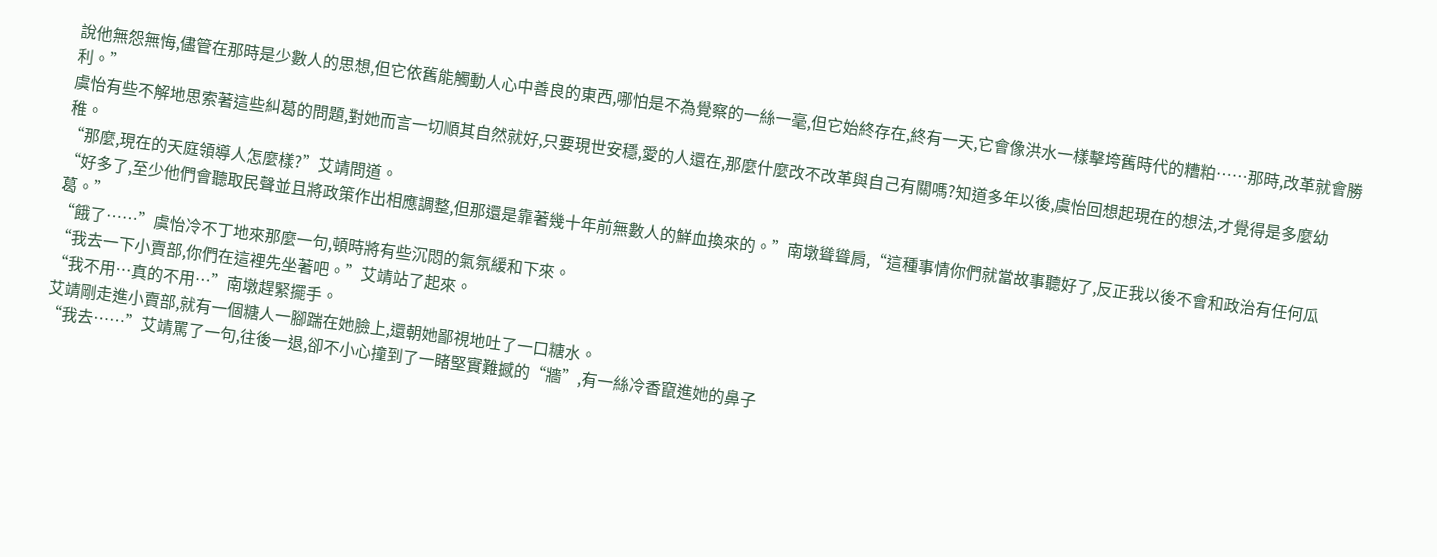說他無怨無悔,儘管在那時是少數人的思想,但它依舊能觸動人心中善良的東西,哪怕是不為覺察的一絲一毫,但它始終存在,終有一天,它會像洪水一樣擊垮舊時代的糟粕……那時,改革就會勝利。”
虞怡有些不解地思索著這些糾葛的問題,對她而言一切順其自然就好,只要現世安穩,愛的人還在,那麼什麼改不改革與自己有關嗎?知道多年以後,虞怡回想起現在的想法,才覺得是多麼幼稚。
“那麼,現在的天庭領導人怎麼樣?”艾靖問道。
“好多了,至少他們會聽取民聲並且將政策作出相應調整,但那還是靠著幾十年前無數人的鮮血換來的。”南墩聳聳肩,“這種事情你們就當故事聽好了,反正我以後不會和政治有任何瓜葛。”
“餓了……”虞怡冷不丁地來那麼一句,頓時將有些沉悶的氣氛緩和下來。
“我去一下小賣部,你們在這裡先坐著吧。”艾靖站了起來。
“我不用…真的不用…”南墩趕緊擺手。
艾靖剛走進小賣部,就有一個糖人一腳踹在她臉上,還朝她鄙視地吐了一口糖水。
“我去……”艾靖罵了一句,往後一退,卻不小心撞到了一睹堅實難撼的“牆”,有一絲冷香竄進她的鼻子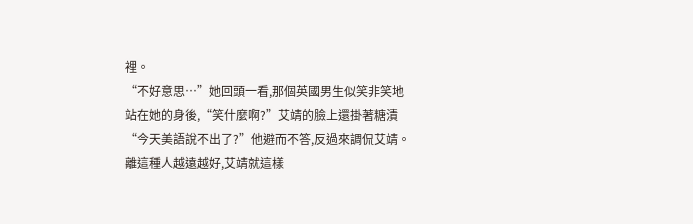裡。
“不好意思…”她回頭一看,那個英國男生似笑非笑地站在她的身後,“笑什麼啊?”艾靖的臉上還掛著糖漬
“今天美語說不出了?”他避而不答,反過來調侃艾靖。離這種人越遠越好,艾靖就這樣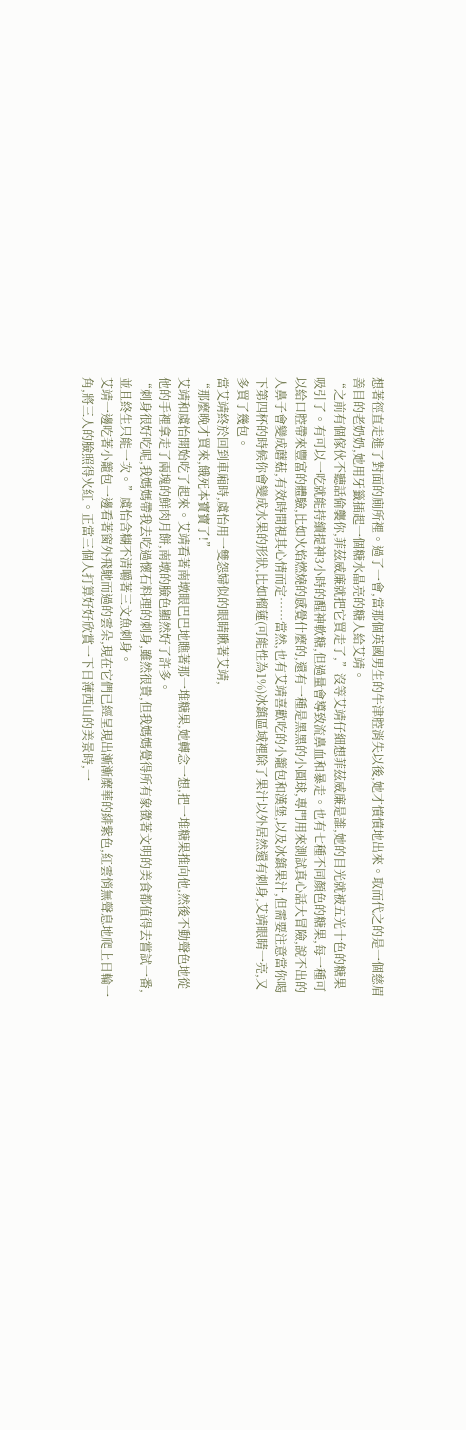想著徑直走進了對面的廁所裡。過了一會,當那個英國男生的牛津腔消失以後,她才憤憤地出來。取而代之的是一個慈眉善目的老奶奶,她用牙籤插起一個糖水晶亮的糖人給艾靖。
“之前有個傢伙不聽話偷襲你,菲茲威廉就把它買走了,”沒等艾靖仔細想菲茲威廉是誰,她的目光就被五光十色的糖果吸引了。有可以一吃就能持續提神3小時的醒神軟糖,但過量會導致流鼻血和暴走。也有七種不同顏色的糖果,每一種可以給口腔帶來豐富的體驗,比如火焰燃燒的感覺什麼的,還有一種是黑黑的小圓球,專門用來測試真心話大冒險,說不出的人鼻子會變成蘑菇,有效時間視其心情而定……當然,也有艾靖喜歡吃的小籠包和漢堡,以及冰鎮果汁,但需要注意當你喝下第四杯的時候你會變成水果的形狀,比如榴蓮(可能性為1%)冰鎮區域裡除了果汁以外居然還有刺身,艾靖眼睛一亮,又多買了幾包。
當艾靖終於回到車廂時,虞怡用一雙怨婦似的眼睛瞅著艾靖,
“那麼晚才買來,餓死本寶寶了!”
艾靖和虞怡開始吃了起來。艾靖看著南墩眼巴巴地瞧著那一堆糖果,她轉念一想,把一堆糖果推向他,然後不動聲色地從他的手裡拿走了兩塊的鮮肉月餅,南墩的臉色顯然好了許多。
“刺身很好吃呢,我媽媽帶我去吃過懷石料理的刺身,雖然很貴,但我媽媽覺得所有象徵著文明的美食都值得去嘗試一番,並且終生只能一次。”虞怡含糊不清嚼著三文魚刺身。
艾靖一邊吃著小籠包一邊看著窗外飛馳而過的雲朵,現在它們已經呈現出漸漸糜華的緋紫色,紅雲悄無聲息地爬上日輪一角,將三人的臉照得火紅。正當三個人打算好好欣賞一下日薄西山的美景時,一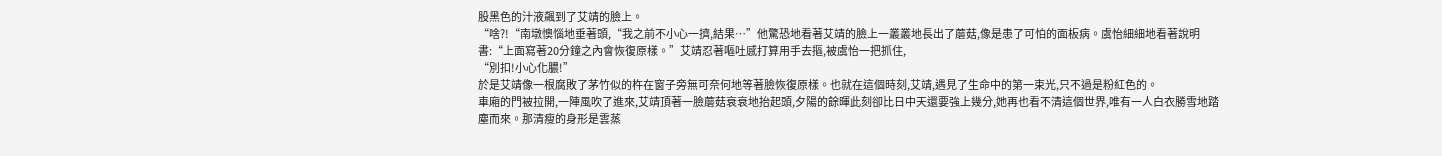股黑色的汁液飆到了艾靖的臉上。
“啥?!“南墩懊惱地垂著頭,“我之前不小心一擠,結果…”他驚恐地看著艾靖的臉上一叢叢地長出了蘑菇,像是患了可怕的面板病。虞怡細細地看著說明書:“上面寫著20分鐘之內會恢復原樣。”艾靖忍著嘔吐感打算用手去摳,被虞怡一把抓住,
“別扣!小心化膿!”
於是艾靖像一根腐敗了茅竹似的杵在窗子旁無可奈何地等著臉恢復原樣。也就在這個時刻,艾靖,遇見了生命中的第一束光,只不過是粉紅色的。
車廂的門被拉開,一陣風吹了進來,艾靖頂著一臉蘑菇衰衰地抬起頭,夕陽的餘暉此刻卻比日中天還要強上幾分,她再也看不清這個世界,唯有一人白衣勝雪地踏塵而來。那清瘦的身形是雲蒸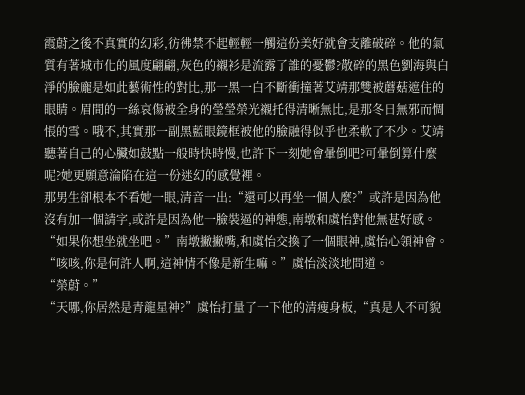霞蔚之後不真實的幻彩,彷彿禁不起輕輕一觸這份美好就會支離破碎。他的氣質有著城市化的風度翩翩,灰色的襯衫是流露了誰的憂鬱?散碎的黑色劉海與白淨的臉龐是如此藝術性的對比,那一黑一白不斷衝撞著艾靖那雙被蘑菇遮住的眼睛。眉間的一絲哀傷被全身的瑩瑩榮光襯托得清晰無比,是那冬日無邪而惆悵的雪。哦不,其實那一副黑藍眼鏡框被他的臉融得似乎也柔軟了不少。艾靖聽著自己的心臟如鼓點一般時快時慢,也許下一刻她會暈倒吧?可暈倒算什麼呢?她更願意淪陷在這一份迷幻的感覺裡。
那男生卻根本不看她一眼,清音一出:“還可以再坐一個人麼?”或許是因為他沒有加一個請字,或許是因為他一臉裝逼的神態,南墩和虞怡對他無甚好感。
“如果你想坐就坐吧。”南墩撇撇嘴,和虞怡交換了一個眼神,虞怡心領神會。
“咳咳,你是何許人啊,這神情不像是新生嘛。”虞怡淡淡地問道。
“榮蔚。”
“天哪,你居然是青龍星神?”虞怡打量了一下他的清瘦身板,“真是人不可貌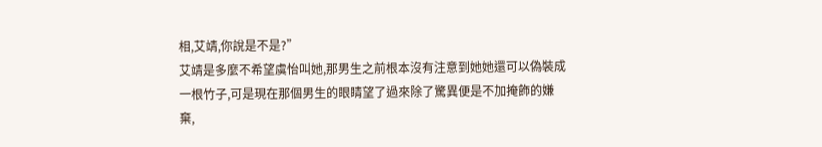相,艾靖,你說是不是?”
艾靖是多麼不希望虞怡叫她,那男生之前根本沒有注意到她她還可以偽裝成一根竹子,可是現在那個男生的眼睛望了過來除了驚異便是不加掩飾的嫌棄,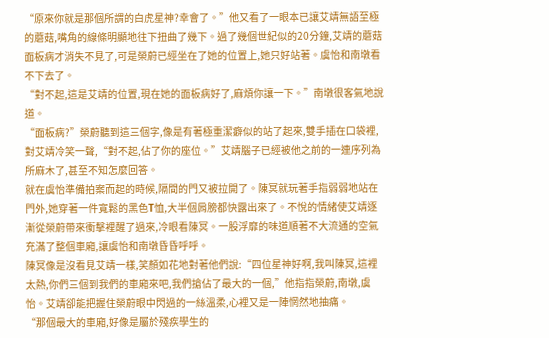“原來你就是那個所謂的白虎星神?幸會了。”他又看了一眼本已讓艾靖無語至極的蘑菇,嘴角的線條明顯地往下扭曲了幾下。過了幾個世紀似的20分鐘,艾靖的蘑菇面板病才消失不見了,可是榮蔚已經坐在了她的位置上,她只好站著。虞怡和南墩看不下去了。
“對不起,這是艾靖的位置,現在她的面板病好了,麻煩你讓一下。”南墩很客氣地說道。
“面板病?”榮蔚聽到這三個字,像是有著極重潔癖似的站了起來,雙手插在口袋裡,對艾靖冷笑一聲,“對不起,佔了你的座位。”艾靖腦子已經被他之前的一連序列為所麻木了,甚至不知怎麼回答。
就在虞怡準備拍案而起的時候,隔間的門又被拉開了。陳冥就玩著手指弱弱地站在門外,她穿著一件寬鬆的黑色T恤,大半個肩膀都快露出來了。不悅的情緒使艾靖逐漸從榮蔚帶來衝擊裡醒了過來,冷眼看陳冥。一股浮靡的味道順著不大流通的空氣充滿了整個車廂,讓虞怡和南墩昏昏呼呼。
陳冥像是沒看見艾靖一樣,笑顏如花地對著他們說:“四位星神好啊,我叫陳冥,這裡太熱,你們三個到我們的車廂來吧,我們搶佔了最大的一個,”他指指榮蔚,南墩,虞怡。艾靖卻能把握住榮蔚眼中閃過的一絲溫柔,心裡又是一陣惘然地抽痛。
“那個最大的車廂,好像是屬於殘疾學生的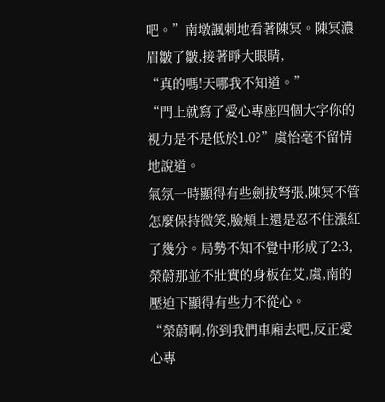吧。”南墩諷刺地看著陳冥。陳冥濃眉皺了皺,接著睜大眼睛,
“真的嗎!天哪我不知道。”
“門上就寫了愛心專座四個大字你的視力是不是低於1.0?”虞怡毫不留情地說道。
氣氛一時顯得有些劍拔弩張,陳冥不管怎麼保持微笑,臉頰上還是忍不住漲紅了幾分。局勢不知不覺中形成了2:3,榮蔚那並不壯實的身板在艾,虞,南的壓迫下顯得有些力不從心。
“榮蔚啊,你到我們車廂去吧,反正愛心專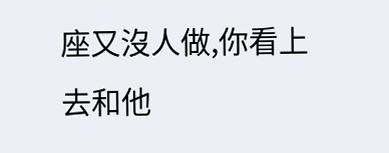座又沒人做,你看上去和他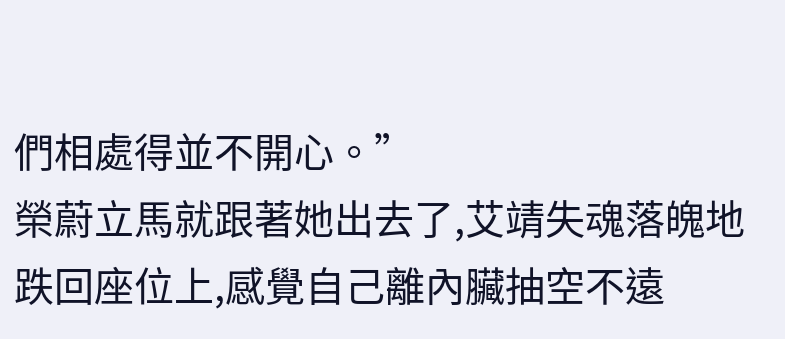們相處得並不開心。”
榮蔚立馬就跟著她出去了,艾靖失魂落魄地跌回座位上,感覺自己離內臟抽空不遠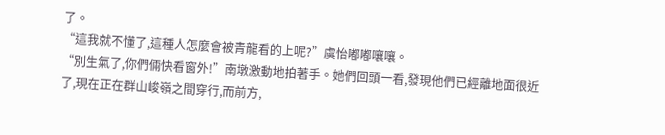了。
“這我就不懂了,這種人怎麼會被青龍看的上呢?”虞怡嘟嘟嚷嚷。
“別生氣了,你們倆快看窗外!”南墩激動地拍著手。她們回頭一看,發現他們已經離地面很近了,現在正在群山峻嶺之間穿行,而前方,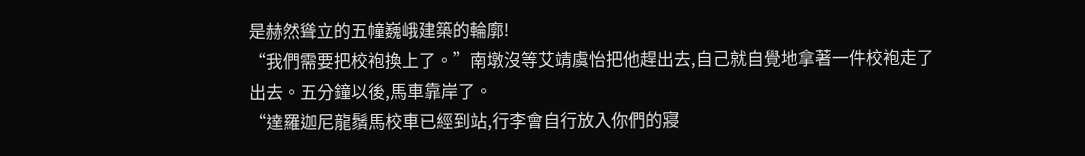是赫然聳立的五幢巍峨建築的輪廓!
“我們需要把校袍換上了。”南墩沒等艾靖虞怡把他趕出去,自己就自覺地拿著一件校袍走了出去。五分鐘以後,馬車靠岸了。
“達羅迦尼龍鬚馬校車已經到站,行李會自行放入你們的寢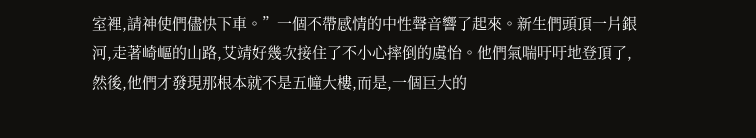室裡,請神使們儘快下車。”一個不帶感情的中性聲音響了起來。新生們頭頂一片銀河,走著崎嶇的山路,艾靖好幾次接住了不小心摔倒的虞怡。他們氣喘吁吁地登頂了,然後,他們才發現那根本就不是五幢大樓,而是,一個巨大的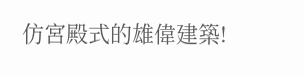仿宮殿式的雄偉建築!